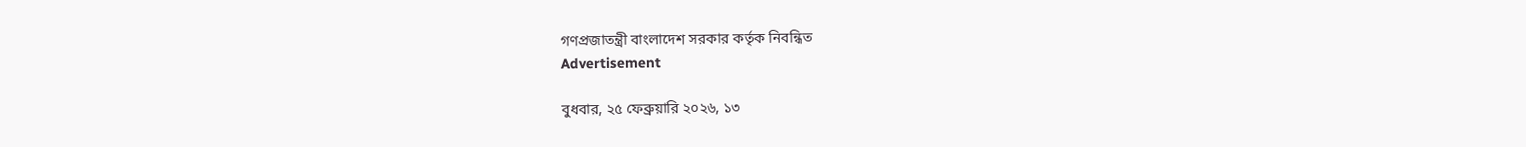গণপ্রজাতন্ত্রী বাংলাদেশ সরকার কর্তৃক নিবন্ধিত
Advertisement

বুধবার, ২৫ ফেব্রুয়ারি ২০২৬, ১৩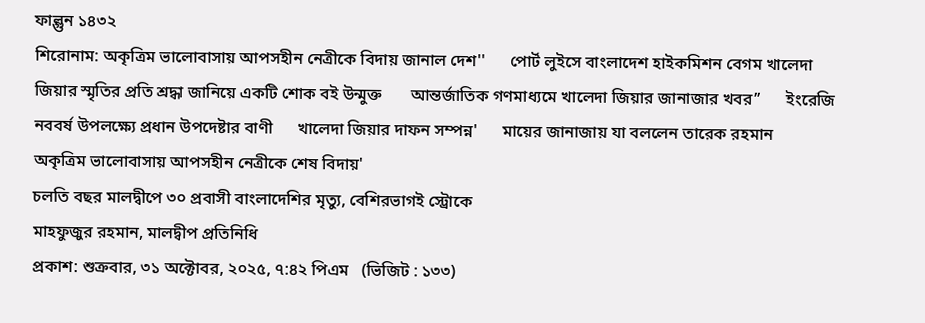ফাল্গুন ১৪৩২
শিরোনাম: অকৃত্রিম ভালোবাসায় আপসহীন নেত্রীকে বিদায় জানাল দেশ''      পোর্ট লুইসে বাংলাদেশ হাইকমিশন বেগম খালেদা জিয়ার স্মৃতির প্রতি শ্রদ্ধা জানিয়ে একটি শোক বই উন্মুক্ত       আন্তর্জাতিক গণমাধ্যমে খালেদা জিয়ার জানাজার খবর’’      ইংরেজি নববর্ষ উপলক্ষ্যে প্রধান উপদেষ্টার বাণী      খালেদা জিয়ার দাফন সম্পন্ন'      মায়ের জানাজায় যা বললেন তারেক রহমান      অকৃত্রিম ভালোবাসায় আপসহীন নেত্রীকে শেষ বিদায়'
চলতি বছর মালদ্বীপে ৩০ প্রবাসী বাংলাদেশির মৃত্যু, বেশিরভাগই স্ট্রোকে
মাহফুজুর রহমান, মালদ্বীপ প্রতিনিধি
প্রকাশ: শুক্রবার, ৩১ অক্টোবর, ২০২৫, ৭:৪২ পিএম   (ভিজিট : ১৩৩)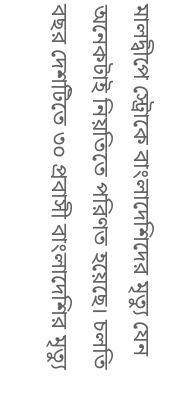মালদ্বীপে স্ট্রোকে বাংলাদেশিদের মৃত্যু যেন অনেকটাই নিয়তিতে পরিণত হয়েছে। চলতি বছর দেশটিতে ৩০ প্রবাসী বাংলাদেশির মৃত্যু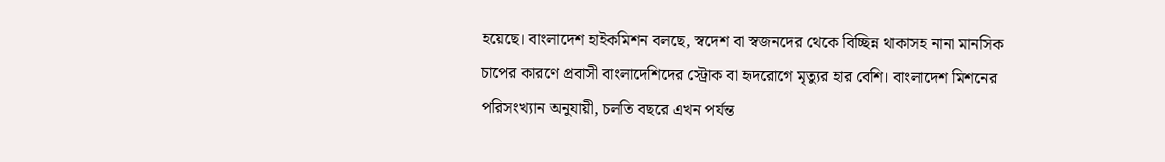হয়েছে। বাংলাদেশ হাইকমিশন বলছে, স্বদেশ বা স্বজনদের থেকে বিচ্ছিন্ন থাকাসহ নানা মানসিক চাপের কারণে প্রবাসী বাংলাদেশিদের স্ট্রোক বা হৃদরোগে মৃত্যুর হার বেশি। বাংলাদেশ মিশনের পরিসংখ্যান অনুযায়ী, চলতি বছরে এখন পর্যন্ত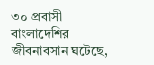৩০ প্রবাসী বাংলাদেশির জীবনাবসান ঘটেছে,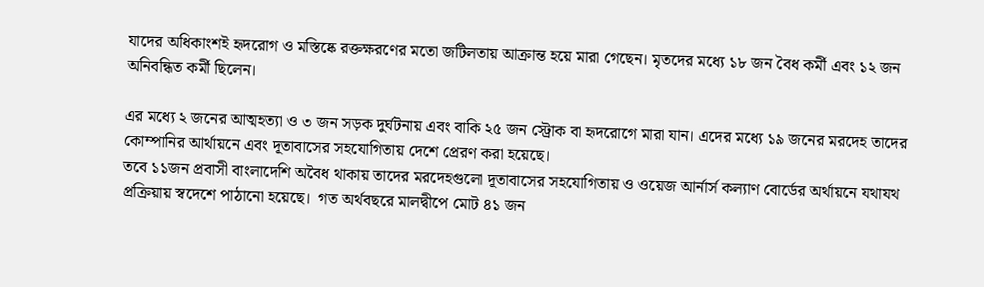যাদের অধিকাংশই হৃদরোগ ও মস্তিষ্কে রক্তক্ষরণের মতো জটিলতায় আক্রান্ত হয়ে মারা গেছেন। মৃতদের মধ্যে ১৮ জন বৈধ কর্মী এবং ১২ জন অনিবন্ধিত কর্মী ছিলেন।

এর মধ্যে ২ জনের আত্মহত্যা ও ৩ জন সড়ক দুর্ঘটনায় এবং বাকি ২৫ জন স্ট্রোক বা হৃদরোগে মারা যান। এদের মধ্যে ১৯ জনের মরদেহ তাদের কোম্পানির আর্থায়নে এবং দূতাবাসের সহযোগিতায় দেশে প্রেরণ করা হয়েছে।
তবে ১১জন প্রবাসী বাংলাদেশি অবৈধ থাকায় তাদের মরদেহগুলো দূতাবাসের সহযোগিতায় ও ওয়েজ আর্নার্স কল্যাণ বোর্ডের অর্থায়নে যথাযথ প্রক্রিয়ায় স্বদেশে পাঠানো হয়েছে।  গত অর্থবছরে মালদ্বীপে মোট ৪১ জন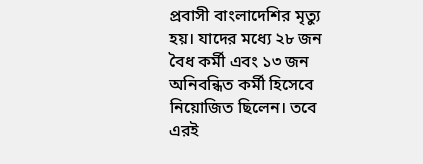প্রবাসী বাংলাদেশির মৃত্যু হয়। যাদের মধ্যে ২৮ জন বৈধ কর্মী এবং ১৩ জন অনিবন্ধিত কর্মী হিসেবে নিয়োজিত ছিলেন। তবে এরই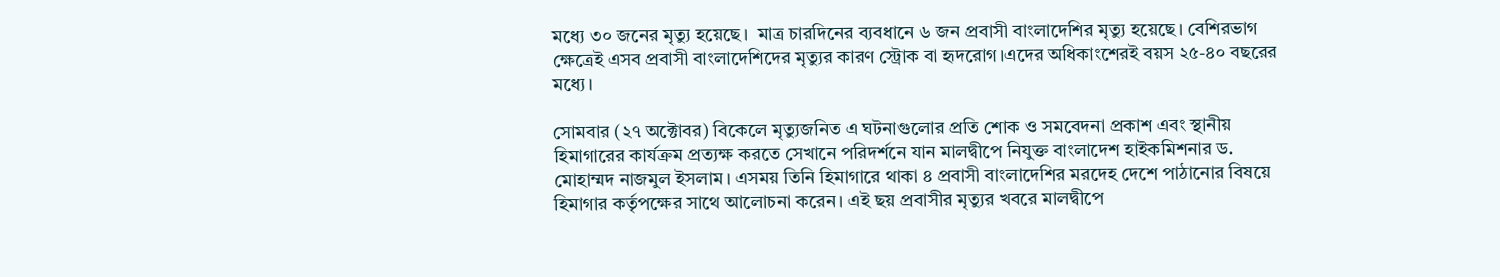মধ্যে ৩০ জনের মৃত্যু হয়েছে।  মাত্র চারদিনের ব্যবধানে ৬ জন প্রবাসী বাংলাদেশির মৃত্যু হয়েছে। বেশিরভাগ ক্ষেত্রেই এসব প্রবাসী বাংলাদেশিদের মৃত্যুর কারণ স্ট্রোক বা হৃদরোগ।এদের অধিকাংশেরই বয়স ২৫-৪০ বছরের মধ্যে।

সোমবার (২৭ অক্টোবর) বিকেলে মৃত্যুজনিত এ ঘটনাগুলোর প্রতি শোক ও সমবেদনা প্রকাশ এবং স্থানীয় হিমাগারের কার্যক্রম প্রত্যক্ষ করতে সেখানে পরিদর্শনে যান মালদ্বীপে নিযুক্ত বাংলাদেশ হাইকমিশনার ড. মোহাম্মদ নাজমুল ইসলাম। এসময় তিনি হিমাগারে থাকা ৪ প্রবাসী বাংলাদেশির মরদেহ দেশে পাঠানোর বিষয়ে হিমাগার কর্তৃপক্ষের সাথে আলোচনা করেন। এই ছয় প্রবাসীর মৃত্যুর খবরে মালদ্বীপে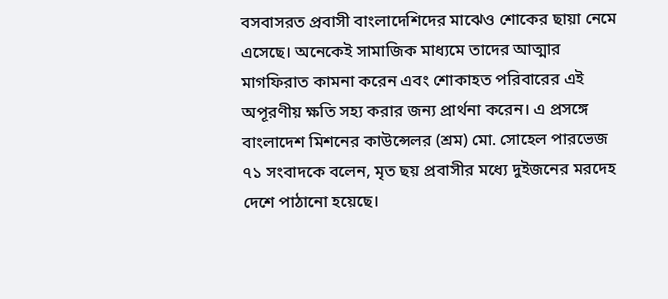বসবাসরত প্রবাসী বাংলাদেশিদের মাঝেও শোকের ছায়া নেমে এসেছে। অনেকেই সামাজিক মাধ্যমে তাদের আত্মার মাগফিরাত কামনা করেন এবং শোকাহত পরিবারের এই অপূরণীয় ক্ষতি সহ্য করার জন্য প্রার্থনা করেন। এ প্রসঙ্গে বাংলাদেশ মিশনের কাউন্সেলর (শ্রম) মো. সোহেল পারভেজ ৭১ সংবাদকে বলেন, মৃত ছয় প্রবাসীর মধ্যে দুইজনের মরদেহ দেশে পাঠানো হয়েছে।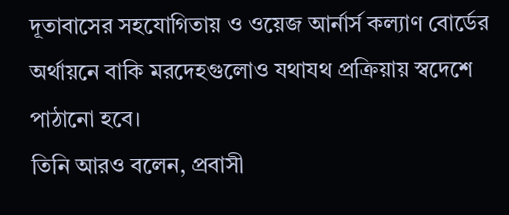দূতাবাসের সহযোগিতায় ও ওয়েজ আর্নার্স কল্যাণ বোর্ডের অর্থায়নে বাকি মরদেহগুলোও যথাযথ প্রক্রিয়ায় স্বদেশে পাঠানো হবে।
তিনি আরও বলেন, প্রবাসী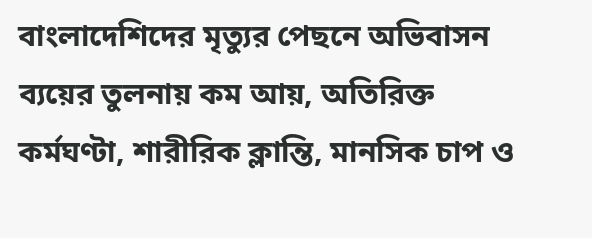বাংলাদেশিদের মৃত্যুর পেছনে অভিবাসন ব্যয়ের তুলনায় কম আয়, অতিরিক্ত কর্মঘণ্টা, শারীরিক ক্লান্তি, মানসিক চাপ ও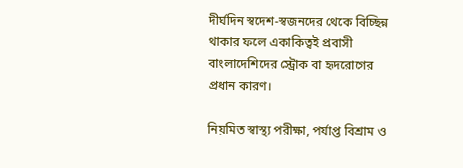দীর্ঘদিন স্বদেশ-স্বজনদের থেকে বিচ্ছিন্ন থাকার ফলে একাকিত্বই প্রবাসী বাংলাদেশিদের স্ট্রোক বা হৃদরোগের প্রধান কারণ।

নিয়মিত স্বাস্থ্য পরীক্ষা, পর্যাপ্ত বিশ্রাম ও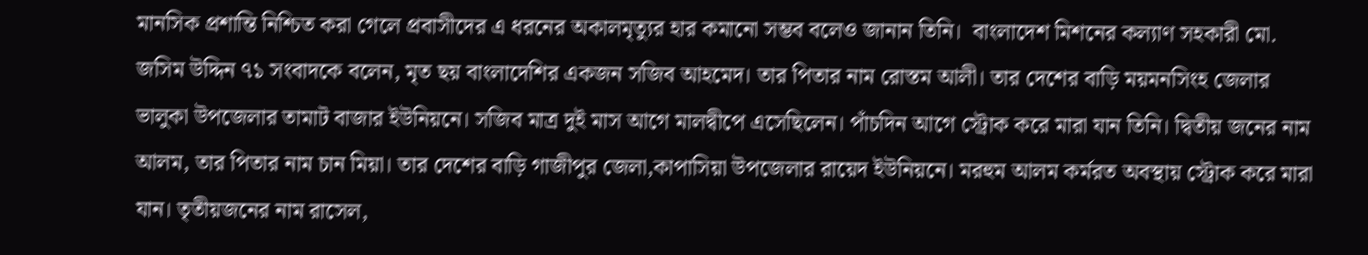মানসিক প্রশান্তি নিশ্চিত করা গেলে প্রবাসীদের এ ধরনের অকালমৃত্যুর হার কমানো সম্ভব বলেও জানান তিনি।  বাংলাদেশ মিশনের কল্যাণ সহকারী মো. জসিম উদ্দিন ৭১ সংবাদকে বলেন, মৃত ছয় বাংলাদেশির একজন সজিব আহমেদ। তার পিতার নাম রোস্তম আলী। তার দেশের বাড়ি ময়মনসিংহ জেলার ভালুকা উপজেলার তামাট বাজার ইউনিয়নে। সজিব মাত্র দুই মাস আগে মালদ্বীপে এসেছিলেন। পাঁচদিন আগে স্ট্রোক করে মারা যান তিনি। দ্বিতীয় জনের নাম আলম, তার পিতার নাম চান মিয়া। তার দেশের বাড়ি গাজীপুর জেলা,কাপাসিয়া উপজেলার রায়েদ ইউনিয়নে। মরহুম আলম কর্মরত অবস্থায় স্ট্রোক করে মারা যান। তৃতীয়জনের নাম রাসেল,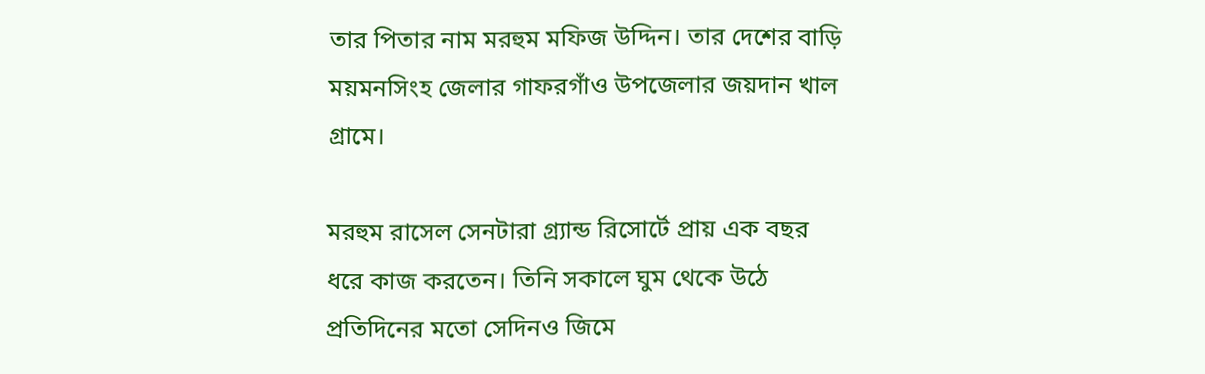তার পিতার নাম মরহুম মফিজ উদ্দিন। তার দেশের বাড়ি ময়মনসিংহ জেলার গাফরগাঁও উপজেলার জয়দান খাল গ্রামে।

মরহুম রাসেল সেনটারা গ্র্যান্ড রিসোর্টে প্রায় এক বছর ধরে কাজ করতেন। তিনি সকালে ঘুম থেকে উঠে প্রতিদিনের মতো সেদিনও জিমে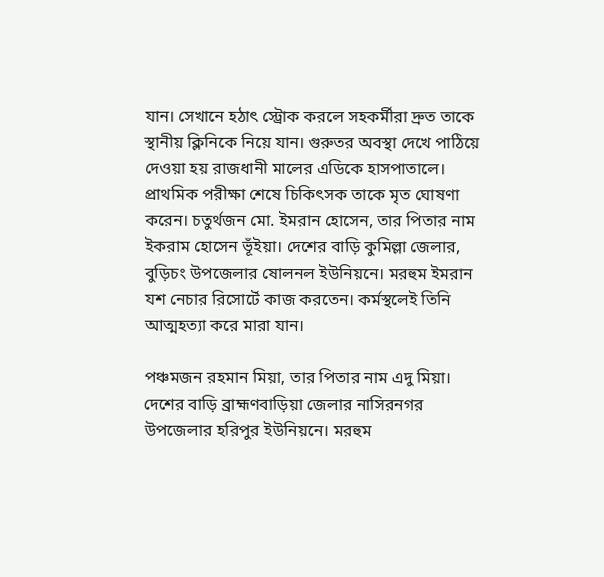যান। সেখানে হঠাৎ স্ট্রোক করলে সহকর্মীরা দ্রুত তাকে স্থানীয় ক্লিনিকে নিয়ে যান। গুরুতর অবস্থা দেখে পাঠিয়ে দেওয়া হয় রাজধানী মালের এডিকে হাসপাতালে। প্রাথমিক পরীক্ষা শেষে চিকিৎসক তাকে মৃত ঘোষণা করেন। চতুর্থজন মো. ইমরান হোসেন, তার পিতার নাম ইকরাম হোসেন ভূঁইয়া। দেশের বাড়ি কুমিল্লা জেলার, বুড়িচং উপজেলার ষোলনল ইউনিয়নে। মরহুম ইমরান যশ নেচার রিসোর্টে কাজ করতেন। কর্মস্থলেই তিনি আত্মহত্যা করে মারা যান।

পঞ্চমজন রহমান মিয়া, তার পিতার নাম এদু মিয়া। দেশের বাড়ি ব্রাহ্মণবাড়িয়া জেলার নাসিরনগর উপজেলার হরিপুর ইউনিয়নে। মরহুম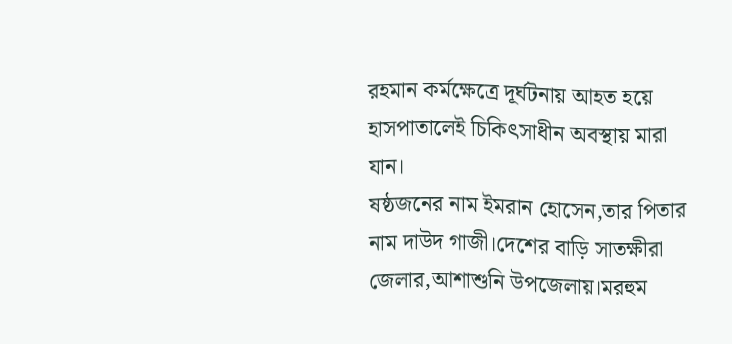রহমান কর্মক্ষেত্রে দূর্ঘটনায় আহত হয়ে হাসপাতালেই চিকিৎসাধীন অবস্থায় মারা যান।
ষষ্ঠজনের নাম ইমরান হোসেন,তার পিতার নাম দাউদ গাজী।দেশের বাড়ি সাতক্ষীরা জেলার,আশাশুনি উপজেলায়।মরহুম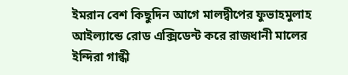ইমরান বেশ কিছুদিন আগে মালদ্বীপের ফুভাহমুলাহ আইল্যান্ডে রোড এক্সিডেন্ট করে রাজধানী মালের ইন্দিরা গান্ধী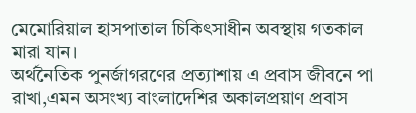মেমোরিয়াল হাসপাতাল চিকিৎসাধীন অবস্থায় গতকাল মারা যান।
অর্থনৈতিক পুনর্জাগরণের প্রত্যাশায় এ প্রবাস জীবনে পা রাখা,এমন অসংখ্য বাংলাদেশির অকালপ্রয়াণ প্রবাস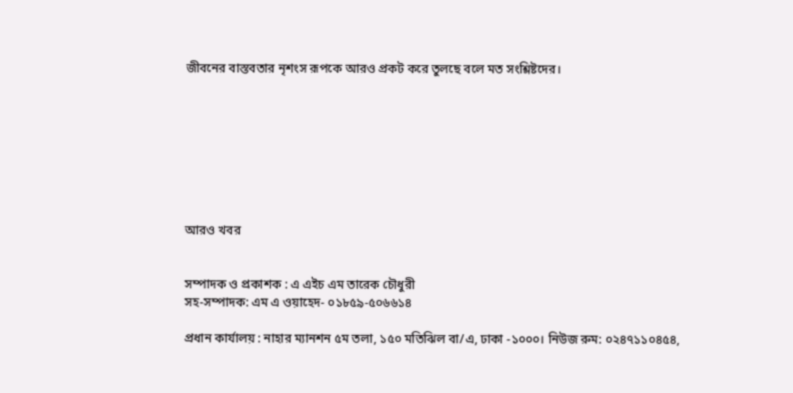জীবনের বাস্তবতার নৃশংস রূপকে আরও প্রকট করে তুলছে বলে মত সংশ্লিষ্টদের।








আরও খবর


সম্পাদক ও প্রকাশক : এ এইচ এম তারেক চৌধুরী
সহ-সম্পাদক: এম এ ওয়াহেদ- ০১৮৫৯-৫০৬৬১৪

প্রধান কার্যালয় : নাহার ম্যানশন ৫ম তলা, ১৫০ মতিঝিল বা/এ, ঢাকা -১০০০। নিউজ রুম: ০২৪৭১১০৪৫৪,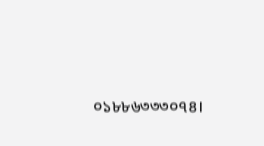০১৮৮৬৩৩৩০৭৪।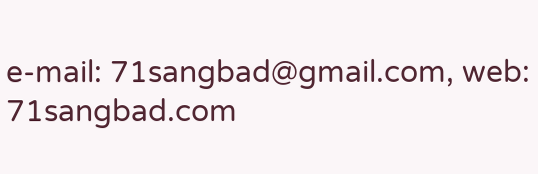e-mail: 71sangbad@gmail.com, web: 71sangbad.com